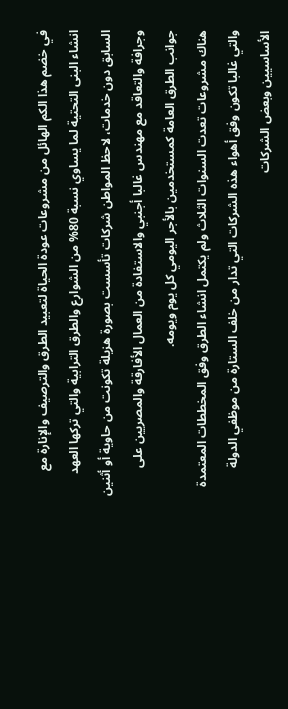في خضم هذا الكم الهائل من مشروعات عودة الحياة لتعبيد الطرق والترصيف والإنارة مع انشاء البنى التحتية لما يساوي نسبة 80% من الشوارع والطرق الترابية والتي تركها العهد السابق دون خدمات، لاحظ المواطن شركات تأسست بصورة هزيلة تكونت من حاوية أو أثنين وجرافة والتعاقد مع مهندس غالبا أجنبي والاستفادة من العمال الأفارقة والمصريين على جوانب الطرق العامة كمستخدمين بالأجر اليومي كل يوم ويومه.
هناك مشروعات تعدت السنوات الثلاث ولم يكتمل انشاء الطرق وفق المخططات المعتمدة والتي غالبا تكون وفق أهواء هذه الشركات التي تدار من خلف الستارة من موظفي الدولة الأساسيين وبعض الشركات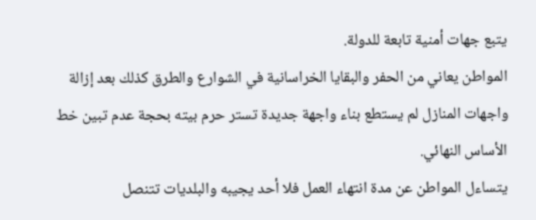يتبع جهات أمنية تابعة للدولة.
المواطن يعاني من الحفر والبقايا الخراسانية في الشوارع والطرق كذلك بعد إزالة واجهات المنازل لم يستطع بناء واجهة جديدة تستر حرم بيته بحجة عدم تبين خط الأساس النهائي.
يتساءل المواطن عن مدة انتهاء العمل فلا أحد يجيبه والبلديات تتنصل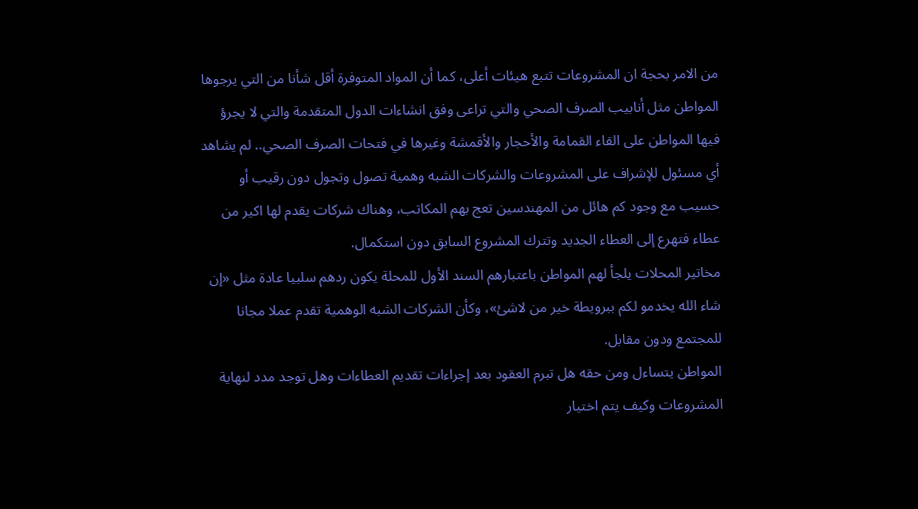من الامر بحجة ان المشروعات تتبع هيئات أعلى، كما أن المواد المتوفرة أقل شأنا من التي يرجوها المواطن مثل أنابيب الصرف الصحي والتي تراعى وفق انشاءات الدول المتقدمة والتي لا يجرؤ فيها المواطن على القاء القمامة والأحجار والأقمشة وغيرها في فتحات الصرف الصحي.. لم يشاهد أي مسئول للإشراف على المشروعات والشركات الشبه وهمية تصول وتجول دون رقيب أو حسيب مع وجود كم هائل من المهندسين تعج بهم المكاتب، وهناك شركات يقدم لها اكير من عطاء فتهرع إلى العطاء الجديد وتترك المشروع السابق دون استكمال.
مخاتير المحلات يلجأ لهم المواطن باعتبارهم السند الأول للمحلة يكون ردهم سلبيا عادة مثل «إن شاء الله يخدمو لكم ببرويطة خير من لاشئ»، وكأن الشركات الشبه الوهمية تقدم عملا مجانا للمجتمع ودون مقابل.
المواطن يتساءل ومن حقه هل تبرم العقود بعد إجراءات تقديم العطاءات وهل توجد مدد لنهاية المشروعات وكيف يتم اختيار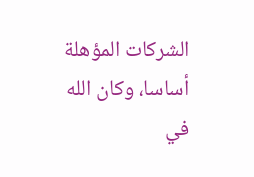الشركات المؤهلة أساسا، وكان الله في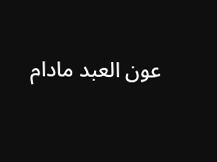عون العبد مادام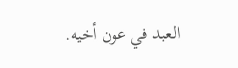العبد في عون أخيه.